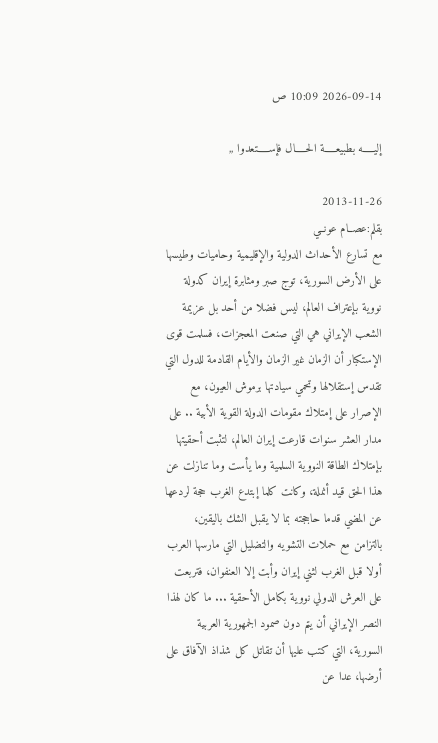2026-09-14 10:09 ص

إليـــــه بطبيعـــــة الحـــــال فإســـــتعدوا ,,

2013-11-26
بقلم:عصــام عونــي
مع تسارع الأحداث الدولية والإقليمية وحاميات وطيسها على الأرض السورية، توج صبر ومثابرة إيران كدولة نووية بإعتراف العالم، ليس فضلا من أحد بل عزيمة الشعب الإيراني هي التي صنعت المعجزات، فسلمت قوى الإستكبار أن الزمان غير الزمان والأيام القادمة للدول التي تقدس إستقلالها وتحمي سيادتها برموش العيون، مع الإصرار على إمتلاك مقومات الدولة القوية الأبية .. على مدار العشر سنوات قارعت إيران العالم، لتثبت أحقيتها بإمتلاك الطاقة النووية السلمية وما يأست وما تنازلت عن هذا الحق قيد أنملة، وكانت كلما إبتدع الغرب حجة لردعها عن المضي قدما حاججته بما لا يقبل الشك باليقين، بالتزامن مع حملات التشويه والتضليل التي مارسها العرب أولا قبل الغرب لثني إيران وأبت إلا العنفوان، فتربعت على العرش الدولي نووية بكامل الأحقية ... ما كان لهذا النصر الإيراني أن يتم دون صمود الجمهورية العربية السورية، التي كتب عليها أن تقاتل كل شذاذ الآفاق على أرضها، عدا عن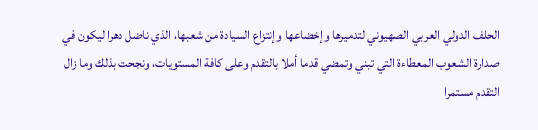الحلف الدولي العربي الصهيوني لتدميرها وإخضاعها وإنتزاع السيادة من شعبها، الذي ناضل دهرا ليكون في صدارة الشعوب المعطاءة التي تبني وتمضي قدما أملا بالتقدم وعلى كافة المستويات، ونجحت بذلك وما زال التقدم مستمرا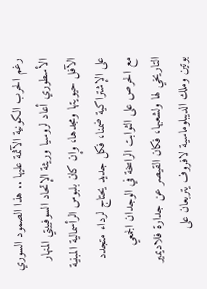رغم الحرب الكونية الآثمة عليها .. هذا الصمود السوري الأسطوري أعاد لروسيا وريثة الإتحاد السوفييتي المنهار الآفل حيويتها ومجدها، وإن كان بلبوس الرأسمالية المبنية على الإشتراكية ضمنا، فكل جديد يحتاج لرداء متجدد مع الحرص على الثوابت الراسخة في الوجدان الجمعي التاريخي لها ولشعبها، فكان القيصر عن جدارة فلاديمير بوتين وملك الديبلوماسية لافروف يتربعان على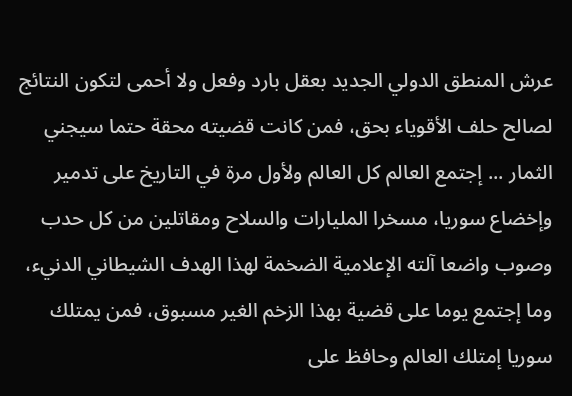عرش المنطق الدولي الجديد بعقل بارد وفعل ولا أحمى لتكون النتائج لصالح حلف الأقوياء بحق، فمن كانت قضيته محقة حتما سيجني الثمار ... إجتمع العالم كل العالم ولأول مرة في التاريخ على تدمير وإخضاع سوريا، مسخرا المليارات والسلاح ومقاتلين من كل حدب وصوب واضعا آلته الإعلامية الضخمة لهذا الهدف الشيطاني الدنيء، وما إجتمع يوما على قضية بهذا الزخم الغير مسبوق، فمن يمتلك سوريا إمتلك العالم وحافظ على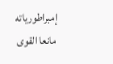إمبراطورياته مانعا القوى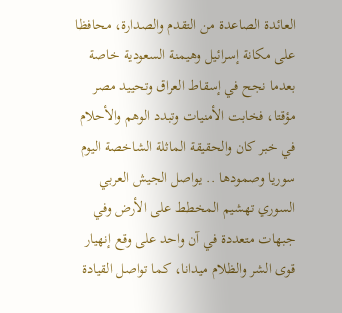العائدة الصاعدة من التقدم والصدارة، محافظا على مكانة إسرائيل وهيمنة السعودية خاصة بعدما نجح في إسقاط العراق وتحييد مصر مؤقتا، فخابت الأمنيات وتبدد الوهم والأحلام في خبر كان والحقيقة الماثلة الشاخصة اليوم سوريا وصمودها .. يواصل الجيش العربي السوري تهشيم المخطط على الأرض وفي جبهات متعددة في آن واحد على وقع إنهيار قوى الشر والظلام ميدانا، كما تواصل القيادة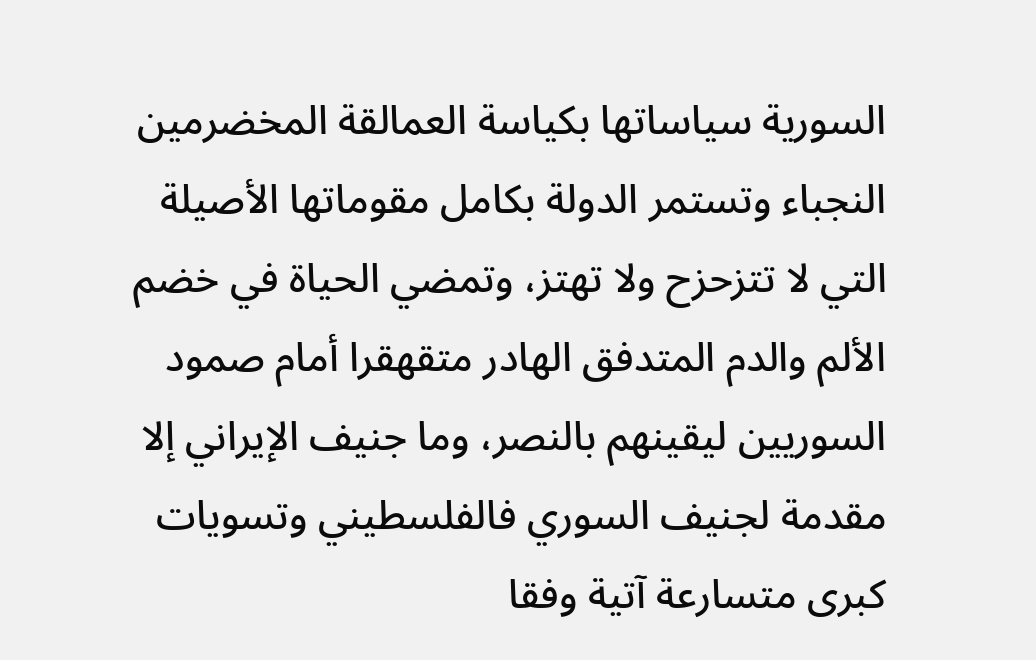السورية سياساتها بكياسة العمالقة المخضرمين النجباء وتستمر الدولة بكامل مقوماتها الأصيلة التي لا تتزحزح ولا تهتز، وتمضي الحياة في خضم الألم والدم المتدفق الهادر متقهقرا أمام صمود السوريين ليقينهم بالنصر، وما جنيف الإيراني إلا مقدمة لجنيف السوري فالفلسطيني وتسويات كبرى متسارعة آتية وفقا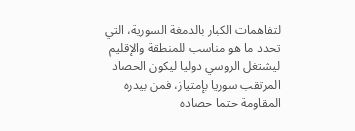لتفاهمات الكبار بالدمغة السورية، التي تحدد ما هو مناسب للمنطقة والإقليم ليشتغل الروسي دوليا ليكون الحصاد المرتقب سوريا بإمتياز، فمن بيدره المقاومة حتما حصاده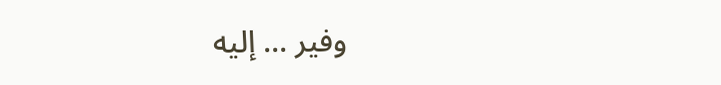وفير ... إليه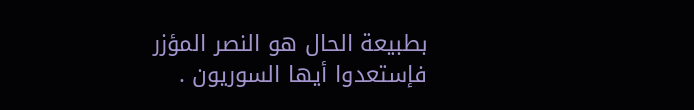بطبيعة الحال هو النصر المؤزر فإستعدوا أيها السوريون .